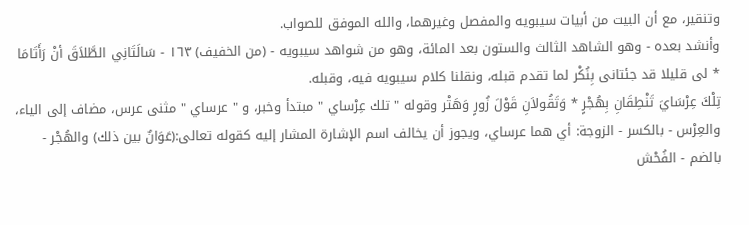وتنقير، مع أن البيت من أبيات سيبويه والمفصل وغيرهما، والله الموفق للصواب.
وأنشد بعده - وهو الشاهد الثالث والستون بعد المائة، وهو من شواهد سيبويه - (من الخفيف) ١٦٣ - سَالَتَانِي الطَّلاَقَ أنْ رَأَتَامَا * لى قليلا قد جئتانى بِنُكْر لما تقدم قبله، ونقلنا كلام سيبويه فيه، وقبله.
تِلْكَ عِرْسَايَ تَنْطِقَانِ بِهُجْرٍ * وَتَقُولاَنِ قَوْلَ زُورٍ وَهَتْر وقوله " تلك عِرْساي " مبتدأ وخبر، و " عرساي " مثنى عرس، مضاف إلى الياء، والعِرْس - بالكسر - الزوجة: أي هما عرساي، ويجوز أن يخالف اسم الإشارة المشار إليه كقوله تعالى:(عَوَانٌ بين ذلك) والهُجْر - بالضم - الفُحْش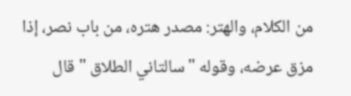من الكلام، والهتر: مصدر هتره، من باب نصر، إذا مزق عرضه، وقوله " سالتاني الطلاق " قال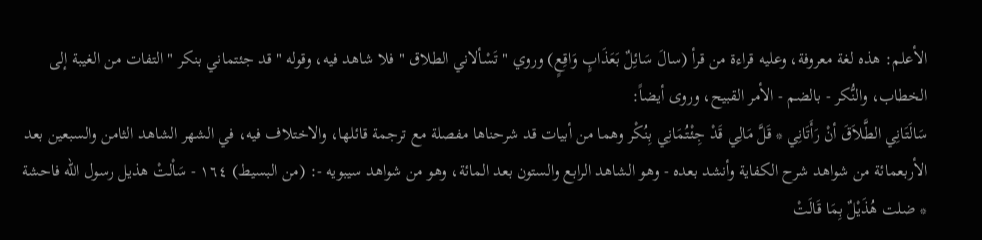الأعلم: هذه لغة معروفة، وعليه قراءة من قرأ (سالَ سَائِلٌ بَعَذَابٍ وَاقِعٍ) وروي " تَسْألاني الطلاق " فلا شاهد فيه، وقوله " قد جئتماني بنكر " التفات من الغيبة إلى الخطاب، والنُّكر - بالضم - الأمر القبيح، وروى أيضاً:
سَالَتَانِي الطَّلاَقَ أنْ رَأَتَانِي * قَلَّ مَالِي قَدْ جِئْتُمَانِي بِنُكْر وهما من أبيات قد شرحناها مفصلة مع ترجمة قائلها، والاختلاف فيه، في الشهر الشاهد الثامن والسبعين بعد الأربعمائة من شواهد شرح الكفاية وأنشد بعده - وهو الشاهد الرابع والستون بعد المائة، وهو من شواهد سيبويه -: (من البسيط) ١٦٤ - سَاْلتْ هذيل رسول الله فاحشة * ضلت هُذَيْلٌ بِمَا قَالَتْ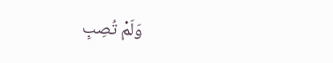وَلَمْ تُصِبِ